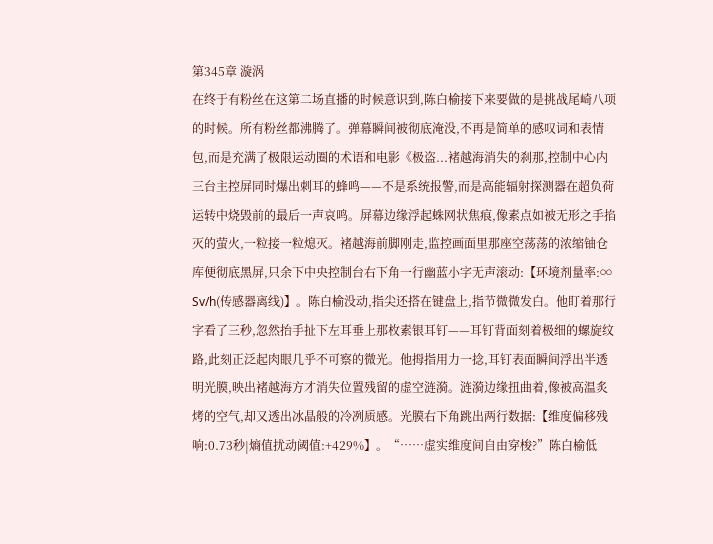第345章 漩涡
在终于有粉丝在这第二场直播的时候意识到,陈白榆接下来要做的是挑战尾崎八项的时候。所有粉丝都沸腾了。弹幕瞬间被彻底淹没,不再是简单的感叹词和表情包,而是充满了极限运动圈的术语和电影《极盗...褚越海消失的刹那,控制中心内三台主控屏同时爆出刺耳的蜂鸣——不是系统报警,而是高能辐射探测器在超负荷运转中烧毁前的最后一声哀鸣。屏幕边缘浮起蛛网状焦痕,像素点如被无形之手掐灭的萤火,一粒接一粒熄灭。褚越海前脚刚走,监控画面里那座空荡荡的浓缩铀仓库便彻底黑屏,只余下中央控制台右下角一行幽蓝小字无声滚动:【环境剂量率:∞ Sv/h(传感器离线)】。陈白榆没动,指尖还搭在键盘上,指节微微发白。他盯着那行字看了三秒,忽然抬手扯下左耳垂上那枚素银耳钉——耳钉背面刻着极细的螺旋纹路,此刻正泛起肉眼几乎不可察的微光。他拇指用力一捻,耳钉表面瞬间浮出半透明光膜,映出褚越海方才消失位置残留的虚空涟漪。涟漪边缘扭曲着,像被高温炙烤的空气,却又透出冰晶般的冷冽质感。光膜右下角跳出两行数据:【维度偏移残响:0.73秒|熵值扰动阈值:+429%】。“……虚实维度间自由穿梭?”陈白榆低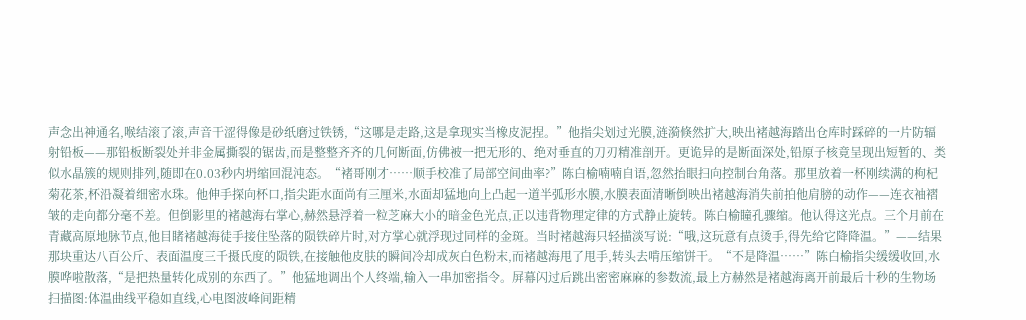声念出神通名,喉结滚了滚,声音干涩得像是砂纸磨过铁锈,“这哪是走路,这是拿现实当橡皮泥捏。”他指尖划过光膜,涟漪倏然扩大,映出褚越海踏出仓库时踩碎的一片防辐射铅板——那铅板断裂处并非金属撕裂的锯齿,而是整整齐齐的几何断面,仿佛被一把无形的、绝对垂直的刀刃精准剖开。更诡异的是断面深处,铅原子核竟呈现出短暂的、类似水晶簇的规则排列,随即在0.03秒内坍缩回混沌态。“褚哥刚才……顺手校准了局部空间曲率?”陈白榆喃喃自语,忽然抬眼扫向控制台角落。那里放着一杯刚续满的枸杞菊花茶,杯沿凝着细密水珠。他伸手探向杯口,指尖距水面尚有三厘米,水面却猛地向上凸起一道半弧形水膜,水膜表面清晰倒映出褚越海消失前拍他肩膀的动作——连衣袖褶皱的走向都分毫不差。但倒影里的褚越海右掌心,赫然悬浮着一粒芝麻大小的暗金色光点,正以违背物理定律的方式静止旋转。陈白榆瞳孔骤缩。他认得这光点。三个月前在青藏高原地脉节点,他目睹褚越海徒手接住坠落的陨铁碎片时,对方掌心就浮现过同样的金斑。当时褚越海只轻描淡写说:“哦,这玩意有点烫手,得先给它降降温。”——结果那块重达八百公斤、表面温度三千摄氏度的陨铁,在接触他皮肤的瞬间冷却成灰白色粉末,而褚越海甩了甩手,转头去啃压缩饼干。“不是降温……”陈白榆指尖缓缓收回,水膜哗啦散落,“是把热量转化成别的东西了。”他猛地调出个人终端,输入一串加密指令。屏幕闪过后跳出密密麻麻的参数流,最上方赫然是褚越海离开前最后十秒的生物场扫描图:体温曲线平稳如直线,心电图波峰间距精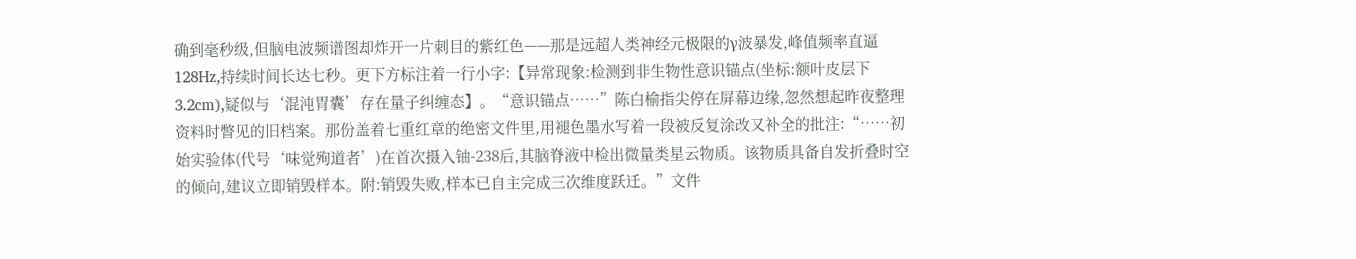确到毫秒级,但脑电波频谱图却炸开一片刺目的紫红色——那是远超人类神经元极限的γ波暴发,峰值频率直逼128Hz,持续时间长达七秒。更下方标注着一行小字:【异常现象:检测到非生物性意识锚点(坐标:额叶皮层下3.2cm),疑似与‘混沌胃囊’存在量子纠缠态】。“意识锚点……”陈白榆指尖停在屏幕边缘,忽然想起昨夜整理资料时瞥见的旧档案。那份盖着七重红章的绝密文件里,用褪色墨水写着一段被反复涂改又补全的批注:“……初始实验体(代号‘味觉殉道者’)在首次摄入铀-238后,其脑脊液中检出微量类星云物质。该物质具备自发折叠时空的倾向,建议立即销毁样本。附:销毁失败,样本已自主完成三次维度跃迁。”文件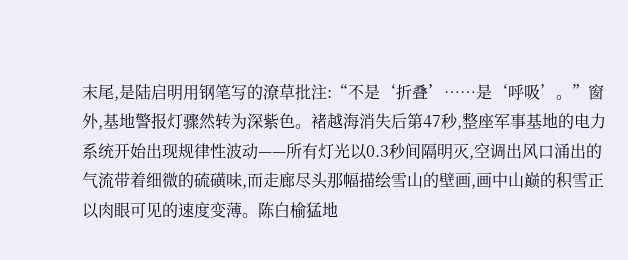末尾,是陆启明用钢笔写的潦草批注:“不是‘折叠’……是‘呼吸’。”窗外,基地警报灯骤然转为深紫色。褚越海消失后第47秒,整座军事基地的电力系统开始出现规律性波动——所有灯光以0.3秒间隔明灭,空调出风口涌出的气流带着细微的硫磺味,而走廊尽头那幅描绘雪山的壁画,画中山巅的积雪正以肉眼可见的速度变薄。陈白榆猛地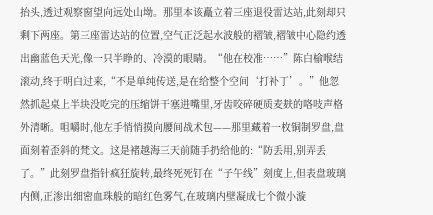抬头,透过观察窗望向远处山坳。那里本该矗立着三座退役雷达站,此刻却只剩下两座。第三座雷达站的位置,空气正泛起水波般的褶皱,褶皱中心隐约透出幽蓝色天光,像一只半睁的、冷漠的眼睛。“他在校准……”陈白榆喉结滚动,终于明白过来,“不是单纯传送,是在给整个空间‘打补丁’。”他忽然抓起桌上半块没吃完的压缩饼干塞进嘴里,牙齿咬碎硬质麦麸的咯吱声格外清晰。咀嚼时,他左手悄悄摸向腰间战术包——那里藏着一枚铜制罗盘,盘面刻着歪斜的梵文。这是褚越海三天前随手扔给他的:“防丢用,别弄丢了。”此刻罗盘指针疯狂旋转,最终死死钉在“子午线”刻度上,但表盘玻璃内侧,正渗出细密血珠般的暗红色雾气,在玻璃内壁凝成七个微小漩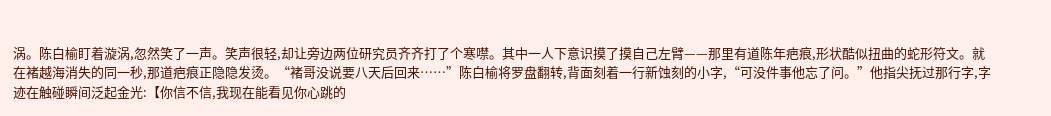涡。陈白榆盯着漩涡,忽然笑了一声。笑声很轻,却让旁边两位研究员齐齐打了个寒噤。其中一人下意识摸了摸自己左臂——那里有道陈年疤痕,形状酷似扭曲的蛇形符文。就在褚越海消失的同一秒,那道疤痕正隐隐发烫。“褚哥没说要八天后回来……”陈白榆将罗盘翻转,背面刻着一行新蚀刻的小字,“可没件事他忘了问。”他指尖抚过那行字,字迹在触碰瞬间泛起金光:【你信不信,我现在能看见你心跳的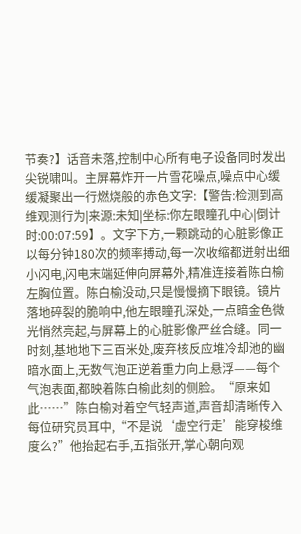节奏?】话音未落,控制中心所有电子设备同时发出尖锐啸叫。主屏幕炸开一片雪花噪点,噪点中心缓缓凝聚出一行燃烧般的赤色文字:【警告:检测到高维观测行为|来源:未知|坐标:你左眼瞳孔中心|倒计时:00:07:59】。文字下方,一颗跳动的心脏影像正以每分钟180次的频率搏动,每一次收缩都迸射出细小闪电,闪电末端延伸向屏幕外,精准连接着陈白榆左胸位置。陈白榆没动,只是慢慢摘下眼镜。镜片落地碎裂的脆响中,他左眼瞳孔深处,一点暗金色微光悄然亮起,与屏幕上的心脏影像严丝合缝。同一时刻,基地地下三百米处,废弃核反应堆冷却池的幽暗水面上,无数气泡正逆着重力向上悬浮——每个气泡表面,都映着陈白榆此刻的侧脸。“原来如此……”陈白榆对着空气轻声道,声音却清晰传入每位研究员耳中,“不是说‘虚空行走’能穿梭维度么?”他抬起右手,五指张开,掌心朝向观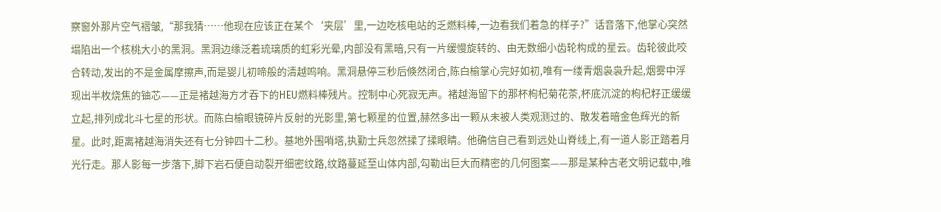察窗外那片空气褶皱,“那我猜……他现在应该正在某个‘夹层’里,一边吃核电站的乏燃料棒,一边看我们着急的样子?”话音落下,他掌心突然塌陷出一个核桃大小的黑洞。黑洞边缘泛着琉璃质的虹彩光晕,内部没有黑暗,只有一片缓慢旋转的、由无数细小齿轮构成的星云。齿轮彼此咬合转动,发出的不是金属摩擦声,而是婴儿初啼般的清越鸣响。黑洞悬停三秒后倏然闭合,陈白榆掌心完好如初,唯有一缕青烟袅袅升起,烟雾中浮现出半枚烧焦的铀芯——正是褚越海方才吞下的HEU燃料棒残片。控制中心死寂无声。褚越海留下的那杯枸杞菊花茶,杯底沉淀的枸杞籽正缓缓立起,排列成北斗七星的形状。而陈白榆眼镜碎片反射的光影里,第七颗星的位置,赫然多出一颗从未被人类观测过的、散发着暗金色辉光的新星。此时,距离褚越海消失还有七分钟四十二秒。基地外围哨塔,执勤士兵忽然揉了揉眼睛。他确信自己看到远处山脊线上,有一道人影正踏着月光行走。那人影每一步落下,脚下岩石便自动裂开细密纹路,纹路蔓延至山体内部,勾勒出巨大而精密的几何图案——那是某种古老文明记载中,唯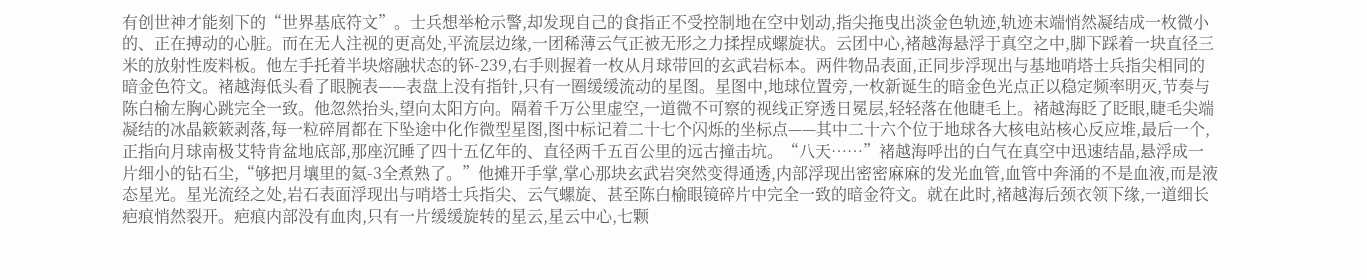有创世神才能刻下的“世界基底符文”。士兵想举枪示警,却发现自己的食指正不受控制地在空中划动,指尖拖曳出淡金色轨迹,轨迹末端悄然凝结成一枚微小的、正在搏动的心脏。而在无人注视的更高处,平流层边缘,一团稀薄云气正被无形之力揉捏成螺旋状。云团中心,褚越海悬浮于真空之中,脚下踩着一块直径三米的放射性废料板。他左手托着半块熔融状态的钚-239,右手则握着一枚从月球带回的玄武岩标本。两件物品表面,正同步浮现出与基地哨塔士兵指尖相同的暗金色符文。褚越海低头看了眼腕表——表盘上没有指针,只有一圈缓缓流动的星图。星图中,地球位置旁,一枚新诞生的暗金色光点正以稳定频率明灭,节奏与陈白榆左胸心跳完全一致。他忽然抬头,望向太阳方向。隔着千万公里虚空,一道微不可察的视线正穿透日冕层,轻轻落在他睫毛上。褚越海眨了眨眼,睫毛尖端凝结的冰晶簌簌剥落,每一粒碎屑都在下坠途中化作微型星图,图中标记着二十七个闪烁的坐标点——其中二十六个位于地球各大核电站核心反应堆,最后一个,正指向月球南极艾特肯盆地底部,那座沉睡了四十五亿年的、直径两千五百公里的远古撞击坑。“八天……”褚越海呼出的白气在真空中迅速结晶,悬浮成一片细小的钻石尘,“够把月壤里的氦-3全煮熟了。”他摊开手掌,掌心那块玄武岩突然变得通透,内部浮现出密密麻麻的发光血管,血管中奔涌的不是血液,而是液态星光。星光流经之处,岩石表面浮现出与哨塔士兵指尖、云气螺旋、甚至陈白榆眼镜碎片中完全一致的暗金符文。就在此时,褚越海后颈衣领下缘,一道细长疤痕悄然裂开。疤痕内部没有血肉,只有一片缓缓旋转的星云,星云中心,七颗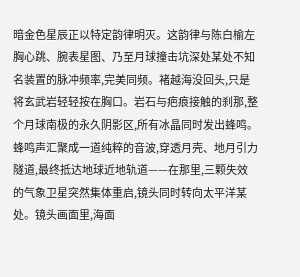暗金色星辰正以特定韵律明灭。这韵律与陈白榆左胸心跳、腕表星图、乃至月球撞击坑深处某处不知名装置的脉冲频率,完美同频。褚越海没回头,只是将玄武岩轻轻按在胸口。岩石与疤痕接触的刹那,整个月球南极的永久阴影区,所有冰晶同时发出蜂鸣。蜂鸣声汇聚成一道纯粹的音波,穿透月壳、地月引力隧道,最终抵达地球近地轨道——在那里,三颗失效的气象卫星突然集体重启,镜头同时转向太平洋某处。镜头画面里,海面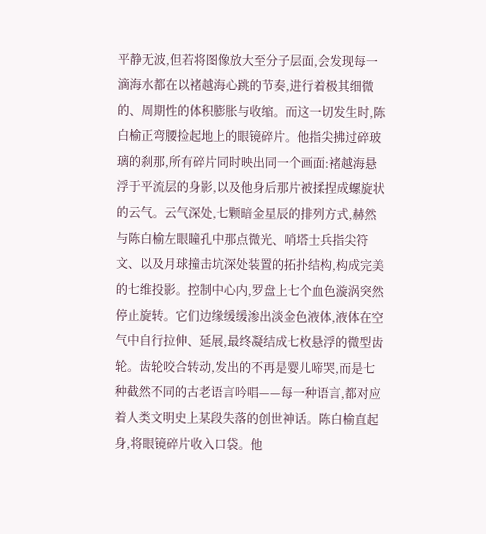平静无波,但若将图像放大至分子层面,会发现每一滴海水都在以褚越海心跳的节奏,进行着极其细微的、周期性的体积膨胀与收缩。而这一切发生时,陈白榆正弯腰捡起地上的眼镜碎片。他指尖拂过碎玻璃的刹那,所有碎片同时映出同一个画面:褚越海悬浮于平流层的身影,以及他身后那片被揉捏成螺旋状的云气。云气深处,七颗暗金星辰的排列方式,赫然与陈白榆左眼瞳孔中那点微光、哨塔士兵指尖符文、以及月球撞击坑深处装置的拓扑结构,构成完美的七维投影。控制中心内,罗盘上七个血色漩涡突然停止旋转。它们边缘缓缓渗出淡金色液体,液体在空气中自行拉伸、延展,最终凝结成七枚悬浮的微型齿轮。齿轮咬合转动,发出的不再是婴儿啼哭,而是七种截然不同的古老语言吟唱——每一种语言,都对应着人类文明史上某段失落的创世神话。陈白榆直起身,将眼镜碎片收入口袋。他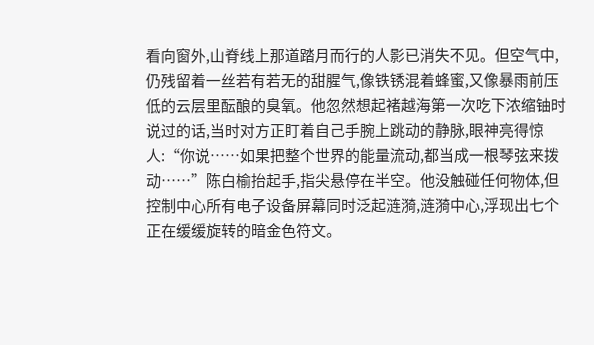看向窗外,山脊线上那道踏月而行的人影已消失不见。但空气中,仍残留着一丝若有若无的甜腥气,像铁锈混着蜂蜜,又像暴雨前压低的云层里酝酿的臭氧。他忽然想起褚越海第一次吃下浓缩铀时说过的话,当时对方正盯着自己手腕上跳动的静脉,眼神亮得惊人:“你说……如果把整个世界的能量流动,都当成一根琴弦来拨动……”陈白榆抬起手,指尖悬停在半空。他没触碰任何物体,但控制中心所有电子设备屏幕同时泛起涟漪,涟漪中心,浮现出七个正在缓缓旋转的暗金色符文。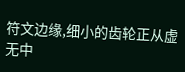符文边缘,细小的齿轮正从虚无中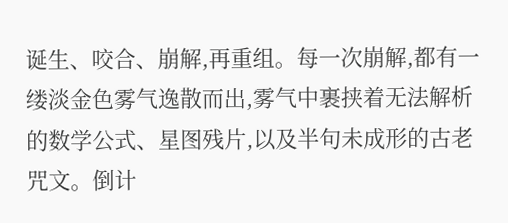诞生、咬合、崩解,再重组。每一次崩解,都有一缕淡金色雾气逸散而出,雾气中裹挟着无法解析的数学公式、星图残片,以及半句未成形的古老咒文。倒计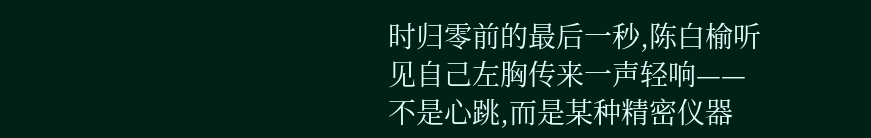时归零前的最后一秒,陈白榆听见自己左胸传来一声轻响——不是心跳,而是某种精密仪器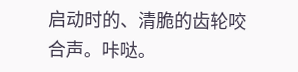启动时的、清脆的齿轮咬合声。咔哒。